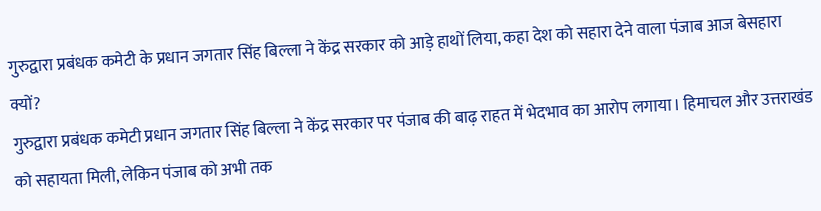गुरुद्वारा प्रबंधक कमेटी के प्रधान जगतार सिंह बिल्ला ने केंद्र सरकार को आड़े हाथों लिया, कहा देश को सहारा देने वाला पंजाब आज बेसहारा क्यों?
गुरुद्वारा प्रबंधक कमेटी प्रधान जगतार सिंह बिल्ला ने केंद्र सरकार पर पंजाब की बाढ़ राहत में भेदभाव का आरोप लगाया। हिमाचल और उत्तराखंड को सहायता मिली, लेकिन पंजाब को अभी तक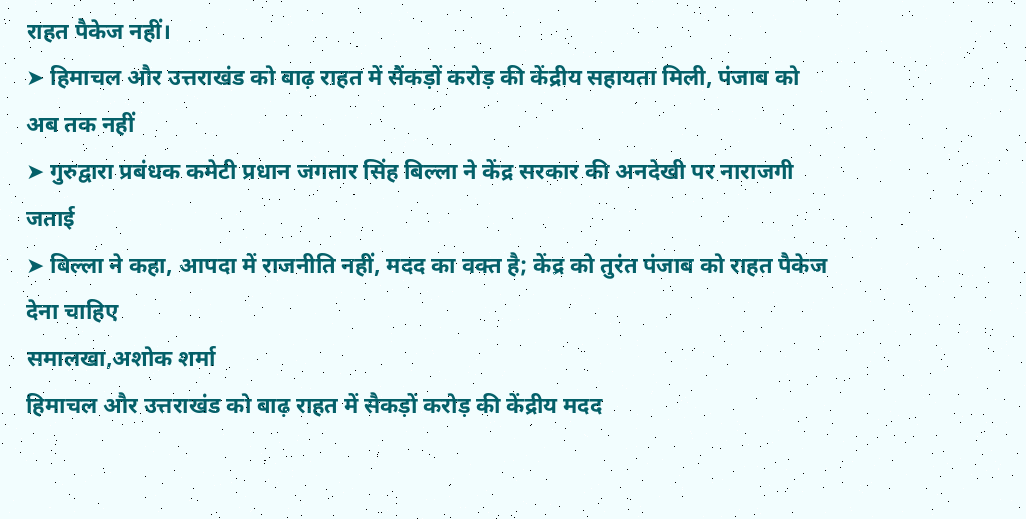राहत पैकेज नहीं।
➤ हिमाचल और उत्तराखंड को बाढ़ राहत में सैंकड़ों करोड़ की केंद्रीय सहायता मिली, पंजाब को अब तक नहीं
➤ गुरुद्वारा प्रबंधक कमेटी प्रधान जगतार सिंह बिल्ला ने केंद्र सरकार की अनदेखी पर नाराजगी जताई
➤ बिल्ला ने कहा, आपदा में राजनीति नहीं, मदद का वक्त है; केंद्र को तुरंत पंजाब को राहत पैकेज देना चाहिए
समालखा,अशोक शर्मा
हिमाचल और उत्तराखंड को बाढ़ राहत में सैकड़ों करोड़ की केंद्रीय मदद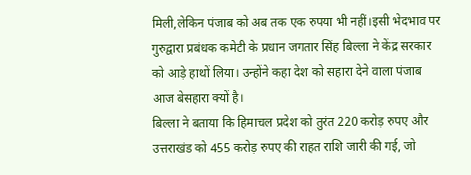मिली,लेकिन पंजाब को अब तक एक रुपया भी नहीं।इसी भेदभाव पर गुरुद्वारा प्रबंधक कमेटी के प्रधान जगतार सिंह बिल्ला ने केंद्र सरकार को आड़े हाथों लिया। उन्होंने कहा देश को सहारा देने वाला पंजाब आज बेसहारा क्यों है।
बिल्ला ने बताया कि हिमाचल प्रदेश को तुरंत 220 करोड़ रुपए और उत्तराखंड को 455 करोड़ रुपए की राहत राशि जारी की गई, जो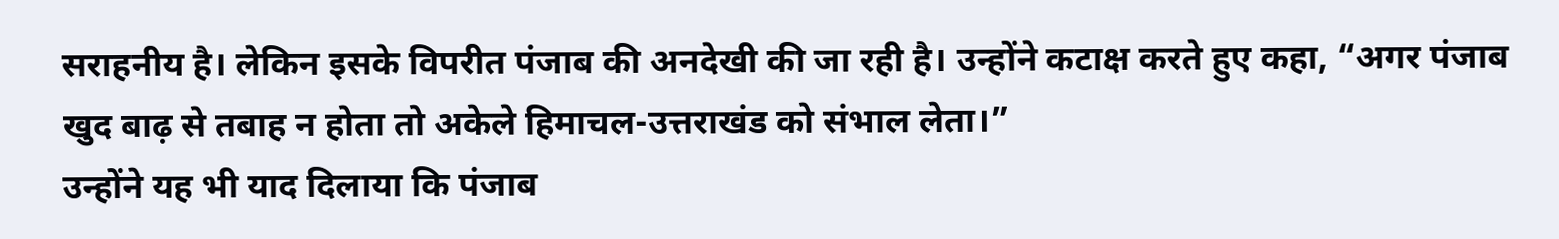सराहनीय है। लेकिन इसके विपरीत पंजाब की अनदेखी की जा रही है। उन्होंने कटाक्ष करते हुए कहा, “अगर पंजाब खुद बाढ़ से तबाह न होता तो अकेले हिमाचल-उत्तराखंड को संभाल लेता।”
उन्होंने यह भी याद दिलाया कि पंजाब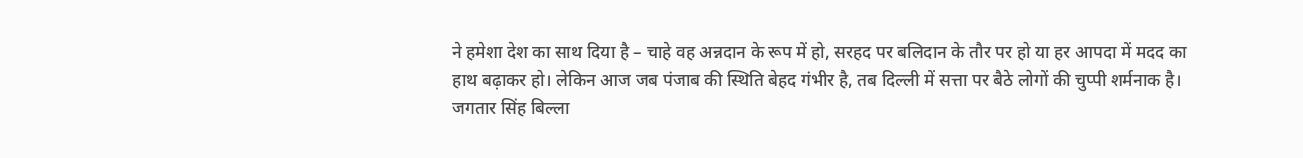ने हमेशा देश का साथ दिया है – चाहे वह अन्नदान के रूप में हो, सरहद पर बलिदान के तौर पर हो या हर आपदा में मदद का हाथ बढ़ाकर हो। लेकिन आज जब पंजाब की स्थिति बेहद गंभीर है, तब दिल्ली में सत्ता पर बैठे लोगों की चुप्पी शर्मनाक है।
जगतार सिंह बिल्ला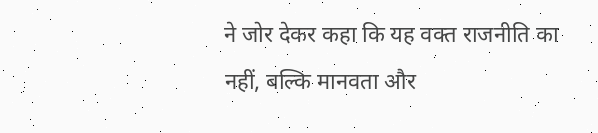ने जोर देकर कहा कि यह वक्त राजनीति का नहीं, बल्कि मानवता और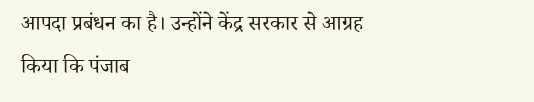आपदा प्रबंधन का है। उन्होंने केंद्र सरकार से आग्रह किया कि पंजाब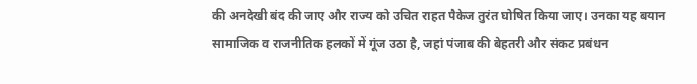की अनदेखी बंद की जाए और राज्य को उचित राहत पैकेज तुरंत घोषित किया जाए। उनका यह बयान सामाजिक व राजनीतिक हलकों में गूंज उठा है, जहां पंजाब की बेहतरी और संकट प्रबंधन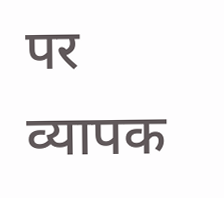पर व्यापक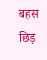बहस छिड़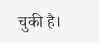चुकी है।